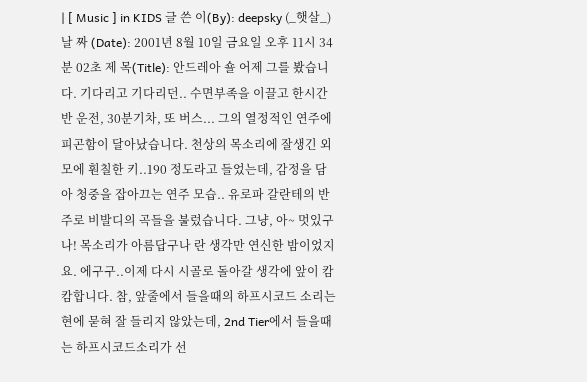| [ Music ] in KIDS 글 쓴 이(By): deepsky (_햇살_) 날 짜 (Date): 2001년 8월 10일 금요일 오후 11시 34분 02초 제 목(Title): 안드레아 숄 어제 그를 봤습니다. 기다리고 기다리던.. 수면부족을 이끌고 한시간 반 운전, 30분기차, 또 버스... 그의 열정적인 연주에 피곤함이 달아났습니다. 천상의 목소리에 잘생긴 외모에 훤칠한 키..190 정도라고 들었는데, 감정을 담아 청중을 잡아끄는 연주 모습.. 유로파 갈란테의 반주로 비발디의 곡들을 불렀습니다. 그냥, 아~ 멋있구나! 목소리가 아름답구나 란 생각만 연신한 밤이었지요. 에구구..이제 다시 시골로 돌아갈 생각에 앞이 캄캄합니다. 참, 앞줄에서 들을때의 하프시코드 소리는 현에 묻혀 잘 들리지 않았는데, 2nd Tier에서 들을때는 하프시코드소리가 선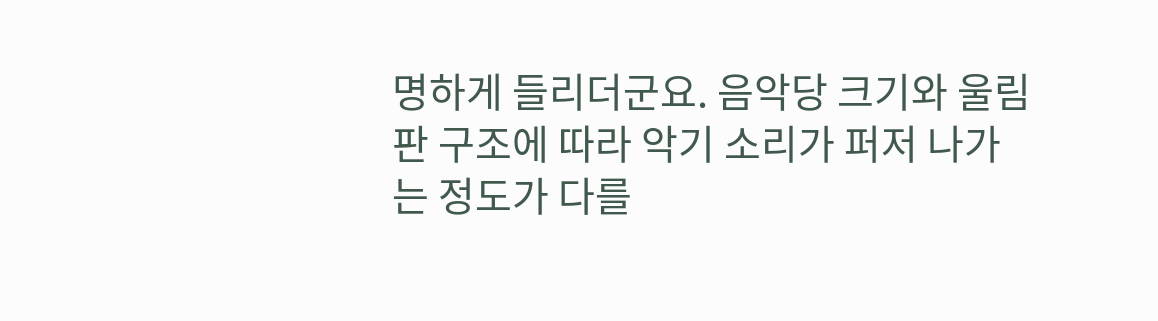명하게 들리더군요. 음악당 크기와 울림판 구조에 따라 악기 소리가 퍼저 나가는 정도가 다를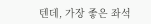텐데, 가장 좋은 좌석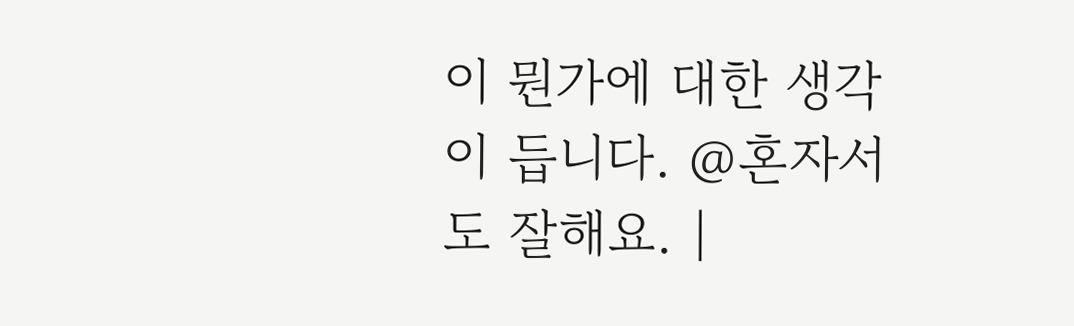이 뭔가에 대한 생각이 듭니다. @혼자서도 잘해요. |